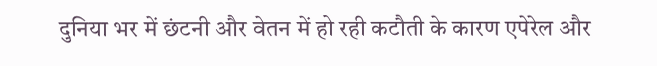दुनिया भर में छंटनी और वेतन में हो रही कटौती के कारण एपेरेल और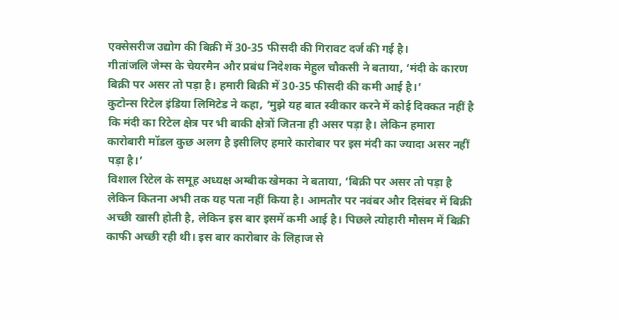एक्सेसरीज उद्योग की बिक्री में 30-35 फीसदी की गिरावट दर्ज की गई है।
गीतांजलि जेम्स के चेयरमैन और प्रबंध निदेशक मेहुल चौकसी ने बताया, ‘मंदी के कारण बिक्री पर असर तो पड़ा है। हमारी बिक्री में 30-35 फीसदी की कमी आई है।’
कुटोन्स रिटेल इंडिया लिमिटेड ने कहा, ‘मुझे यह बात स्वीकार करने में कोई दिक्कत नहीं है कि मंदी का रिटेल क्षेत्र पर भी बाकी क्षेत्रों जितना ही असर पड़ा है। लेकिन हमारा कारोबारी मॉडल कुछ अलग है इसीलिए हमारे कारोबार पर इस मंदी का ज्यादा असर नहीं पड़ा है।’
विशाल रिटेल के समूह अध्यक्ष अम्बीक खेमका ने बताया, ‘बिक्री पर असर तो पड़ा है लेकिन कितना अभी तक यह पता नहीं किया है। आमतौर पर नवंबर और दिसंबर में बिक्री अच्छी खासी होती है, लेकिन इस बार इसमें कमी आई है। पिछले त्योहारी मौसम में बिक्री काफी अच्छी रही थी। इस बार कारोबार के लिहाज से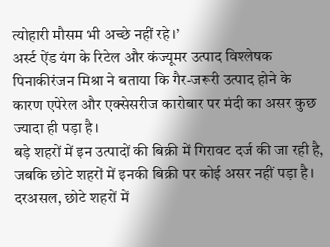त्योहारी मौसम भी अच्छे नहीं रहे।’
अर्स्ट ऐंड यंग के रिटेल और कंज्यूमर उत्पाद विश्लेषक पिनाकीरंजन मिश्रा ने बताया कि गैर-जरूरी उत्पाद होने के कारण एपेरेल और एक्सेसरीज कारोबार पर मंदी का असर कुछ ज्यादा ही पड़ा है।
बड़े शहरों में इन उत्पादों की बिक्री में गिरावट दर्ज की जा रही है, जबकि छोटे शहरों में इनकी बिक्री पर कोई असर नहीं पड़ा है। दरअसल, छोटे शहरों में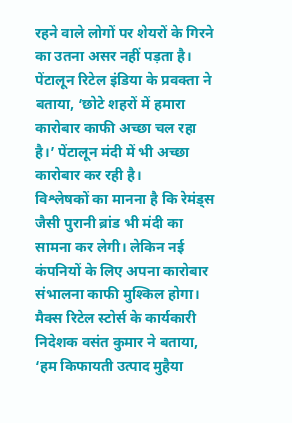रहने वाले लोगों पर शेयरों के गिरने का उतना असर नहीं पड़ता है।
पेंटालून रिटेल इंडिया के प्रवक्ता ने बताया, ‘छोटे शहरों में हमारा कारोबार काफी अच्छा चल रहा है।’ पेंटालून मंदी में भी अच्छा कारोबार कर रही है।
विश्लेषकों का मानना है कि रेमंड्स जैसी पुरानी ब्रांड भी मंदी का सामना कर लेगी। लेकिन नई कंपनियों के लिए अपना कारोबार संभालना काफी मुश्किल होगा।
मैक्स रिटेल स्टोर्स के कार्यकारी निदेशक वसंत कुमार ने बताया, ‘हम किफायती उत्पाद मुहैया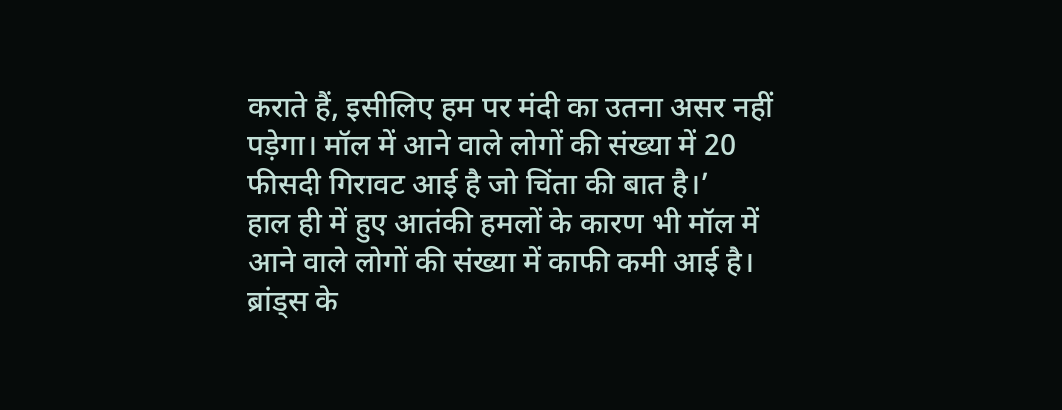कराते हैं, इसीलिए हम पर मंदी का उतना असर नहीं पड़ेगा। मॉल में आने वाले लोगों की संख्या में 20 फीसदी गिरावट आई है जो चिंता की बात है।’
हाल ही में हुए आतंकी हमलों के कारण भी मॉल में आने वाले लोगों की संख्या में काफी कमी आई है। ब्रांड्स के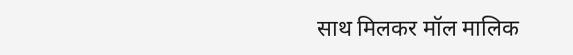साथ मिलकर मॉल मालिक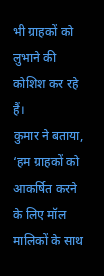भी ग्राहकों को लुभाने की कोशिश कर रहे हैं।
कुमार ने बताया, ‘हम ग्राहकों को आकर्षित करने के लिए मॉल मालिकों के साथ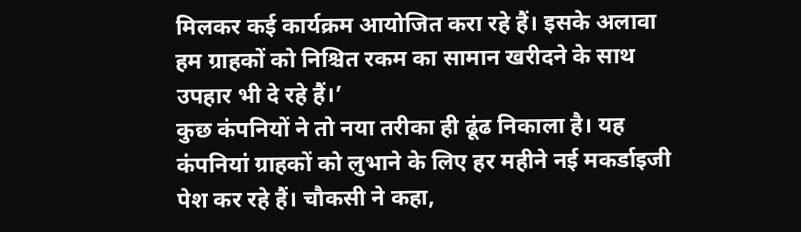मिलकर कई कार्यक्रम आयोजित करा रहे हैं। इसके अलावा हम ग्राहकों को निश्चित रकम का सामान खरीदने के साथ उपहार भी दे रहे हैं।’
कुछ कंपनियों ने तो नया तरीका ही ढूंढ निकाला है। यह कंपनियां ग्राहकों को लुभाने के लिए हर महीने नई मकर्डाइजी पेश कर रहे हैं। चौकसी ने कहा,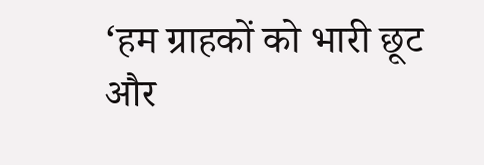‘हम ग्राहकों को भारी छूट और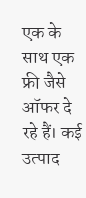एक के साथ एक फ्री जैसे ऑफर दे रहे हैं। कई उत्पाद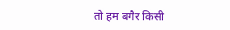तो हम बगैर किसी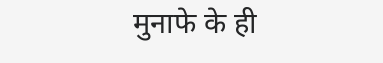मुनाफे के ही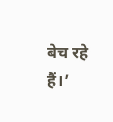बेच रहे हैं।’